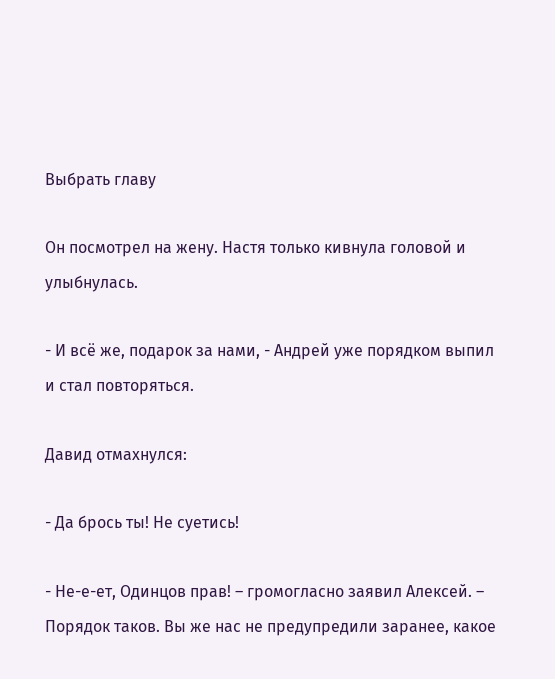Выбрать главу

Он посмотрел на жену. Настя только кивнула головой и улыбнулась.

- И всё же, подарок за нами, - Андрей уже порядком выпил и стал повторяться.

Давид отмахнулся:

- Да брось ты! Не суетись!

- Не-е-ет, Одинцов прав! – громогласно заявил Алексей. – Порядок таков. Вы же нас не предупредили заранее, какое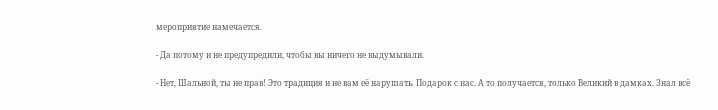мероприятие намечается.

- Да потому и не предупредили, чтобы вы ничего не выдумывали.

- Нет, Шальной, ты не прав! Это традиция и не вам её нарушать. Подарок с нас. А то получается, только Великий в дамках. Знал всё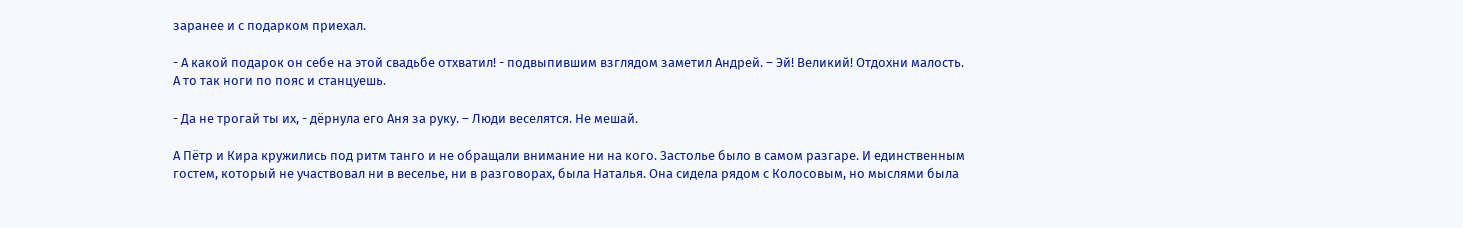заранее и с подарком приехал.

- А какой подарок он себе на этой свадьбе отхватил! - подвыпившим взглядом заметил Андрей. – Эй! Великий! Отдохни малость. А то так ноги по пояс и станцуешь.

- Да не трогай ты их, - дёрнула его Аня за руку. – Люди веселятся. Не мешай.

А Пётр и Кира кружились под ритм танго и не обращали внимание ни на кого. Застолье было в самом разгаре. И единственным гостем, который не участвовал ни в веселье, ни в разговорах, была Наталья. Она сидела рядом с Колосовым, но мыслями была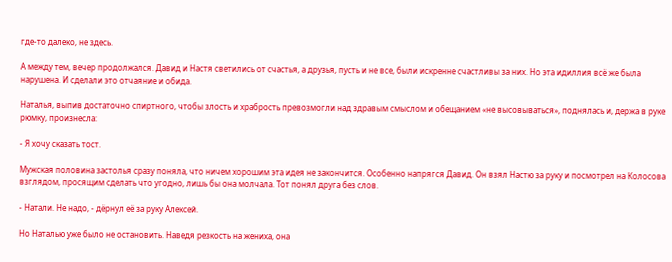где-то далеко, не здесь.

А между тем, вечер продолжался. Давид и Настя светились от счастья, а друзья, пусть и не все, были искренне счастливы за них. Но эта идиллия всё же была нарушена. И сделали это отчаяние и обида.

Наталья, выпив достаточно спиртного, чтобы злость и храбрость превозмогли над здравым смыслом и обещанием «не высовываться», поднялась и, держа в руке рюмку, произнесла:

- Я хочу сказать тост.

Мужская половина застолья сразу поняла, что ничем хорошим эта идея не закончится. Особенно напрягся Давид. Он взял Настю за руку и посмотрел на Колосова взглядом, просящим сделать что угодно, лишь бы она молчала. Тот понял друга без слов.

- Натали. Не надо, - дёрнул её за руку Алексей.

Но Наталью уже было не остановить. Наведя резкость на жениха, она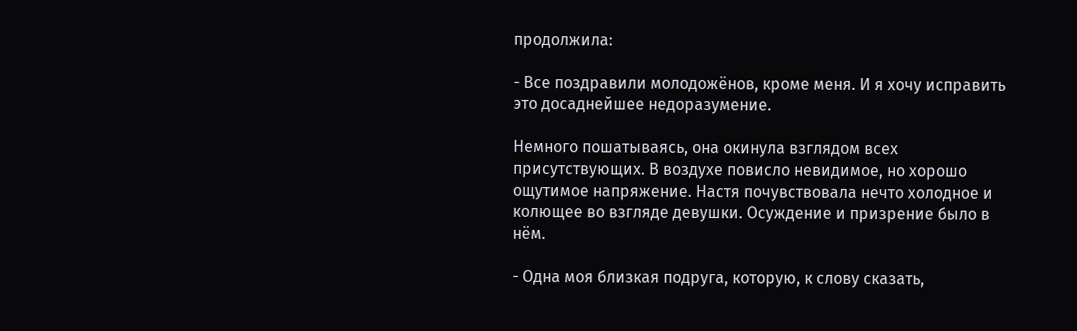продолжила:

- Все поздравили молодожёнов, кроме меня. И я хочу исправить это досаднейшее недоразумение.

Немного пошатываясь, она окинула взглядом всех присутствующих. В воздухе повисло невидимое, но хорошо ощутимое напряжение. Настя почувствовала нечто холодное и колющее во взгляде девушки. Осуждение и призрение было в нём.

- Одна моя близкая подруга, которую, к слову сказать,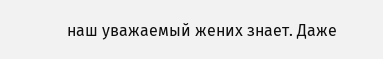наш уважаемый жених знает. Даже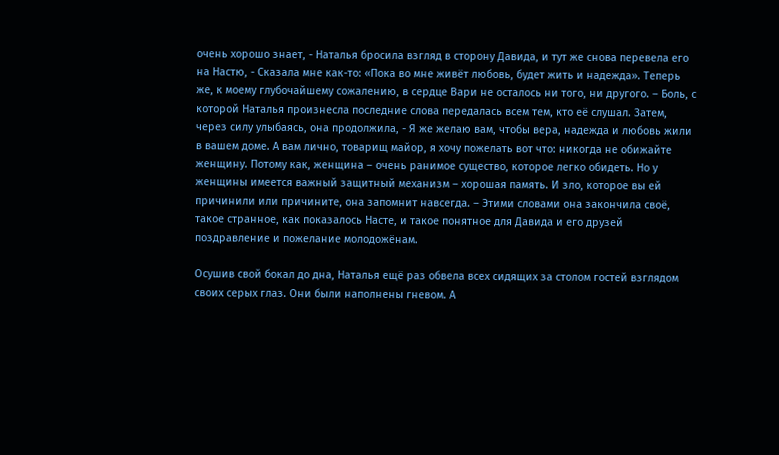очень хорошо знает, - Наталья бросила взгляд в сторону Давида, и тут же снова перевела его на Настю, - Сказала мне как-то: «Пока во мне живёт любовь, будет жить и надежда». Теперь же, к моему глубочайшему сожалению, в сердце Вари не осталось ни того, ни другого. – Боль, с которой Наталья произнесла последние слова передалась всем тем, кто её слушал. Затем, через силу улыбаясь, она продолжила, - Я же желаю вам, чтобы вера, надежда и любовь жили в вашем доме. А вам лично, товарищ майор, я хочу пожелать вот что: никогда не обижайте женщину. Потому как, женщина – очень ранимое существо, которое легко обидеть. Но у женщины имеется важный защитный механизм – хорошая память. И зло, которое вы ей причинили или причините, она запомнит навсегда. – Этими словами она закончила своё, такое странное, как показалось Насте, и такое понятное для Давида и его друзей поздравление и пожелание молодожёнам.

Осушив свой бокал до дна, Наталья ещё раз обвела всех сидящих за столом гостей взглядом своих серых глаз. Они были наполнены гневом. А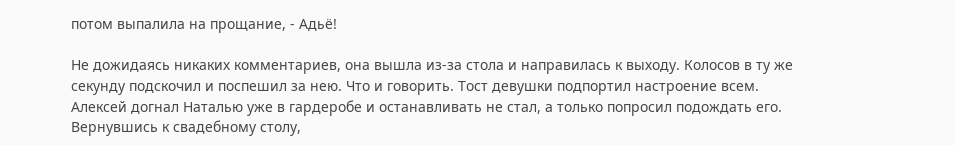потом выпалила на прощание, - Адьё!

Не дожидаясь никаких комментариев, она вышла из-за стола и направилась к выходу. Колосов в ту же секунду подскочил и поспешил за нею. Что и говорить. Тост девушки подпортил настроение всем. Алексей догнал Наталью уже в гардеробе и останавливать не стал, а только попросил подождать его. Вернувшись к свадебному столу,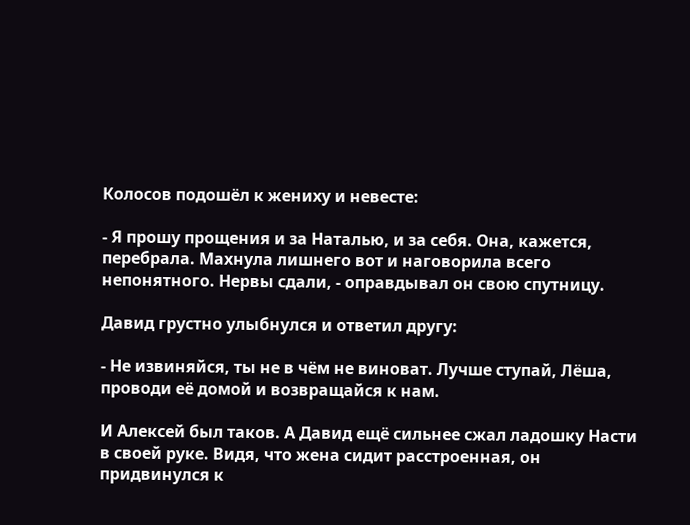Колосов подошёл к жениху и невесте:

- Я прошу прощения и за Наталью, и за себя. Она, кажется, перебрала. Махнула лишнего вот и наговорила всего непонятного. Нервы сдали, - оправдывал он свою спутницу.

Давид грустно улыбнулся и ответил другу:

- Не извиняйся, ты не в чём не виноват. Лучше ступай, Лёша, проводи её домой и возвращайся к нам.

И Алексей был таков. А Давид ещё сильнее сжал ладошку Насти в своей руке. Видя, что жена сидит расстроенная, он придвинулся к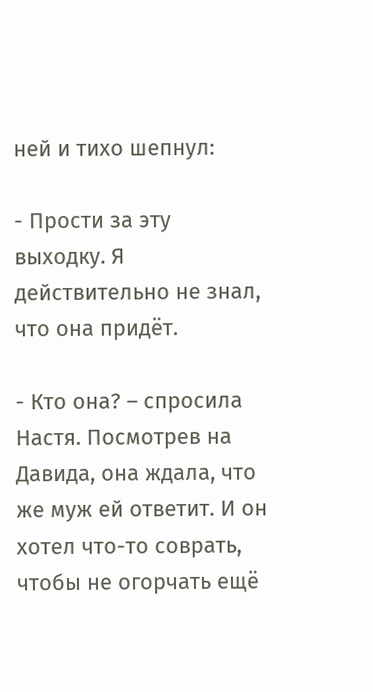ней и тихо шепнул:

- Прости за эту выходку. Я действительно не знал, что она придёт.

- Кто она? – спросила Настя. Посмотрев на Давида, она ждала, что же муж ей ответит. И он хотел что-то соврать, чтобы не огорчать ещё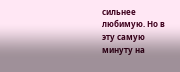сильнее любимую. Но в эту самую минуту на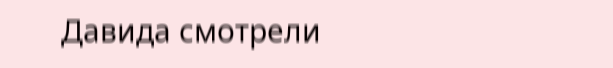Давида смотрели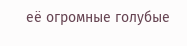её огромные голубые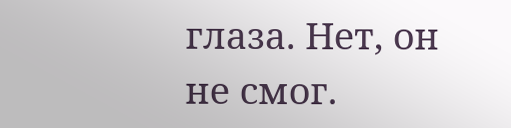глаза. Нет, он не смог.